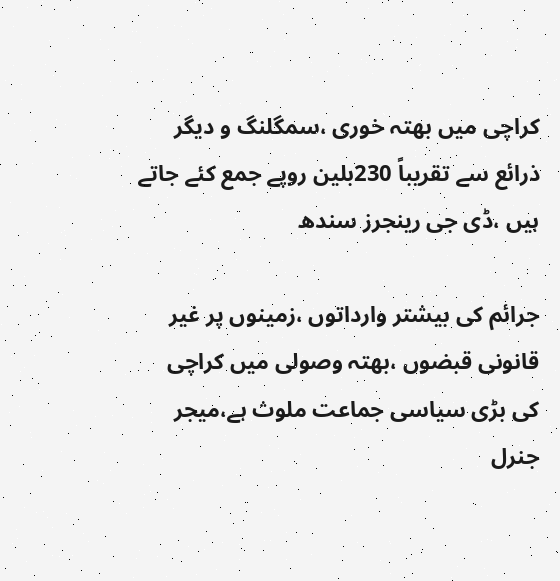کراچی میں بھتہ خوری ،سمگلنگ و دیگر ذرائع سے تقریباً 230بلین روپے جمع کئے جاتے ہیں ،ڈی جی رینجرز سندھ

جرائم کی بیشتر وارداتوں ،زمینوں پر غیر قانونی قبضوں ،بھتہ وصولی میں کراچی کی بڑی سیاسی جماعت ملوث ہے،میجر جنرل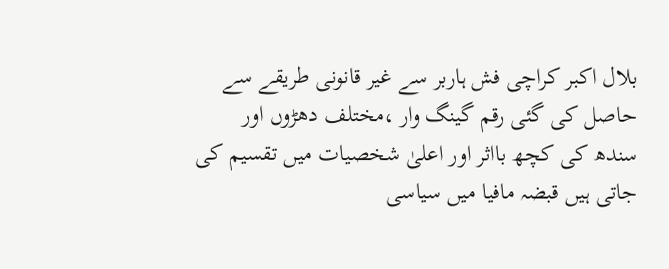بلال اکبر کراچی فش ہاربر سے غیر قانونی طریقے سے حاصل کی گئی رقم گینگ وار ،مختلف دھڑوں اور سندھ کی کچھ بااثر اور اعلیٰ شخصیات میں تقسیم کی جاتی ہیں قبضہ مافیا میں سیاسی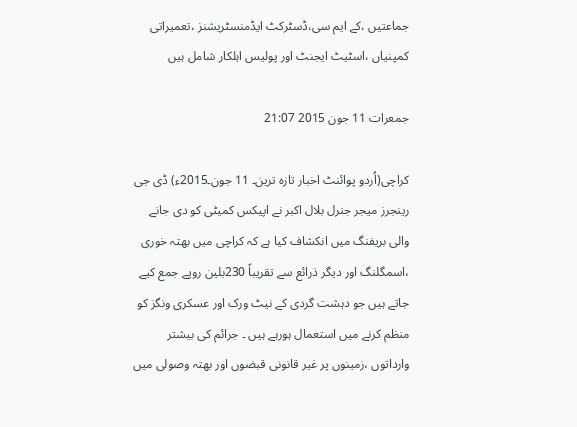جماعتیں ،کے ایم سی،ڈسٹرکٹ ایڈمنسٹریشنز ،تعمیراتی کمپنیاں ،اسٹیٹ ایجنٹ اور پولیس اہلکار شامل ہیں

جمعرات 11 جون 2015 21:07

کراچی(اُردو پوائنٹ اخبار تازہ ترین۔ 11 جون۔2015ء) ڈی جی رینجرز میجر جنرل بلال اکبر نے اپیکس کمیٹی کو دی جانے والی بریفنگ میں انکشاف کیا ہے کہ کراچی میں بھتہ خوری ،اسمگلنگ اور دیگر ذرائع سے تقریباً 230بلین روپے جمع کیے جاتے ہیں جو دہشت گردی کے نیٹ ورک اور عسکری ونگز کو منظم کرنے میں استعمال ہورہے ہیں ۔ جرائم کی بیشتر وارداتوں ،زمینوں پر غیر قانونی قبضوں اور بھتہ وصولی میں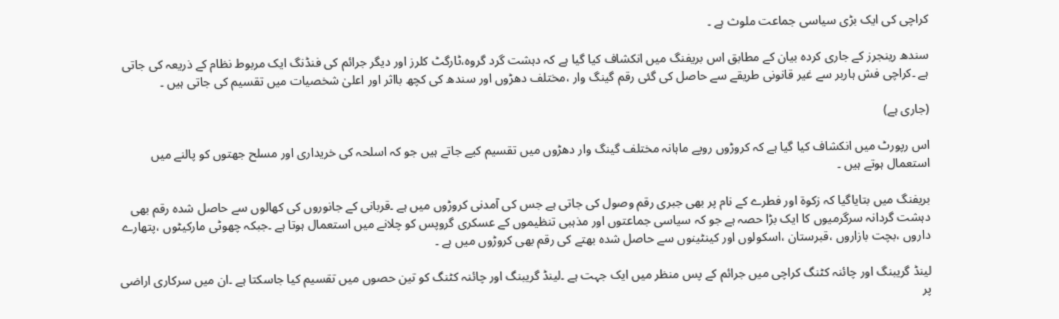کراچی کی ایک بڑی سیاسی جماعت ملوث ہے ۔

سندھ رینجرز کے جاری کردہ بیان کے مطابق اس بریفنگ میں انکشاف کیا گیا ہے کہ دہشت گرد گروہ،ٹارگٹ کلرز اور دیگر جرائم کی فنڈنگ ایک مربوط نظام کے ذریعہ کی جاتی ہے ۔کراچی فش ہاربر سے غیر قانونی طریقے سے حاصل کی گئی رقم گینگ وار ،مختلف دھڑوں اور سندھ کی کچھ بااثر اور اعلیٰ شخصیات میں تقسیم کی جاتی ہیں ۔

(جاری ہے)

اس رپورٹ میں انکشاف کیا گیا ہے کہ کروڑوں روپے ماہانہ مختلف گینگ وار دھڑوں میں تقسیم کیے جاتے ہیں جو کہ اسلحہ کی خریداری اور مسلح جھتوں کو پالنے میں استعمال ہوتے ہیں ۔

بریفنگ میں بتایاگیا کہ زکوۃ اور فطرے کے نام پر بھی جبری رقم وصول کی جاتی ہے جس کی آمدنی کروڑوں میں ہے ۔قربانی کے جانوروں کی کھالوں سے حاصل شدہ رقم بھی دہشت گردانہ سرگرمیوں کا ایک بڑا حصہ ہے جو کہ سیاسی جماعتوں اور مذہبی تنظیموں کے عسکری گروپس کو چلانے میں استعمال ہوتا ہے ۔جبکہ چھوٹی مارکیٹوں ،پتھارے داروں ،بچت بازاروں ،قبرستان ،اسکولوں اور کینٹینوں سے حاصل شدہ بھتے کی رقم بھی کروڑوں میں ہے ۔

لینڈ گریبنگ اور چائنہ کٹنگ کراچی میں جرائم کے پس منظر میں ایک جہت ہے ۔لینڈ گریبنگ اور چائنہ کٹنگ کو تین حصوں میں تقسیم کیا جاسکتا ہے ۔ان میں سرکاری اراضی پر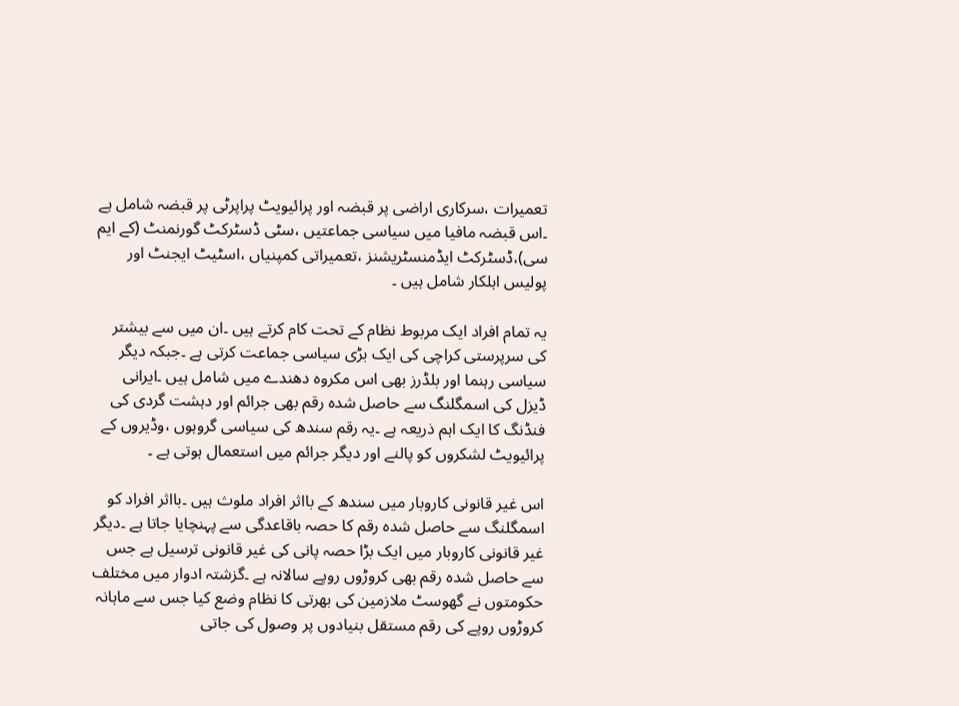تعمیرات ،سرکاری اراضی پر قبضہ اور پرائیویٹ پراپرٹی پر قبضہ شامل ہے ۔اس قبضہ مافیا میں سیاسی جماعتیں ،سٹی ڈسٹرکٹ گورنمنٹ (کے ایم سی)،ڈسٹرکٹ ایڈمنسٹریشنز ،تعمیراتی کمپنیاں ،اسٹیٹ ایجنٹ اور پولیس اہلکار شامل ہیں ۔

یہ تمام افراد ایک مربوط نظام کے تحت کام کرتے ہیں ۔ان میں سے بیشتر کی سرپرستی کراچی کی ایک بڑی سیاسی جماعت کرتی ہے ۔جبکہ دیگر سیاسی رہنما اور بلڈرز بھی اس مکروہ دھندے میں شامل ہیں ۔ایرانی ڈیزل کی اسمگلنگ سے حاصل شدہ رقم بھی جرائم اور دہشت گردی کی فنڈنگ کا ایک اہم ذریعہ ہے ۔یہ رقم سندھ کی سیاسی گروہوں ،وڈیروں کے پرائیویٹ لشکروں کو پالنے اور دیگر جرائم میں استعمال ہوتی ہے ۔

اس غیر قانونی کاروبار میں سندھ کے بااثر افراد ملوث ہیں ۔بااثر افراد کو اسمگلنگ سے حاصل شدہ رقم کا حصہ باقاعدگی سے پہنچایا جاتا ہے ۔دیگر غیر قانونی کاروبار میں ایک بڑا حصہ پانی کی غیر قانونی ترسیل ہے جس سے حاصل شدہ رقم بھی کروڑوں روپے سالانہ ہے ۔گزشتہ ادوار میں مختلف حکومتوں نے گھوسٹ ملازمین کی بھرتی کا نظام وضع کیا جس سے ماہانہ کروڑوں روپے کی رقم مستقل بنیادوں پر وصول کی جاتی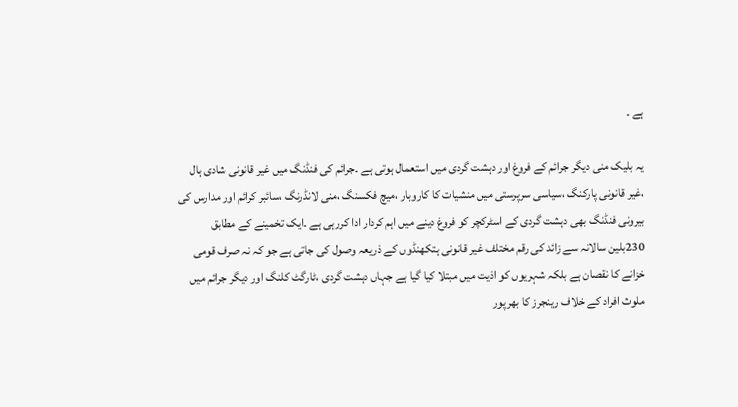ہے ۔

یہ بلیک منی دیگر جرائم کے فروغ اور دہشت گردی میں استعمال ہوتی ہے ۔جرائم کی فنڈنگ میں غیر قانونی شادی ہال ،غیر قانونی پارکنگ ،سیاسی سرپرستی میں منشیات کا کاروبار ،میچ فکسنگ ،منی لانڈرنگ ،سائبر کرائم اور مدارس کی بیرونی فنڈنگ بھی دہشت گردی کے اسٹرکچر کو فروغ دینے میں اہم کردار ادا کررہی ہے ۔ایک تخمینے کے مطابق 230بلین سالانہ سے زائد کی رقم مختلف غیر قانونی ہتکھنڈوں کے ذریعہ وصول کی جاتی ہے جو کہ نہ صرف قومی خزانے کا نقصان ہے بلکہ شہریوں کو اذیت میں مبتلا کیا گیا ہے جہاں دہشت گردی ،ٹارگٹ کلنگ اور دیگر جرائم میں ملوث افراد کے خلاف رینجرز کا بھرپور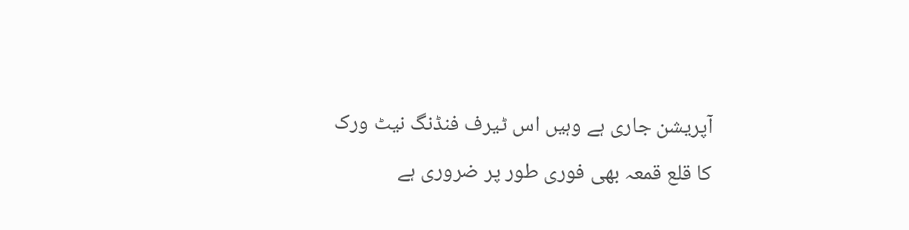آپریشن جاری ہے وہیں اس ٹیرف فنڈنگ نیٹ ورک کا قلع قمعہ بھی فوری طور پر ضروری ہے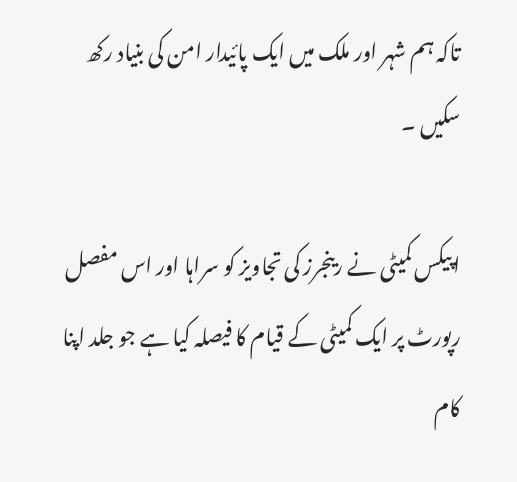تاکہ ہم شہر اور ملک میں ایک پائیدار امن کی بنیاد رکھ سکیں ۔

اپیکس کمیٹی نے رینجرز کی تجاویز کو سراہا اور اس مفصل رپورٹ پر ایک کمیٹی کے قیام کا فیصلہ کیا ہے جو جلد اپنا کام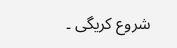شروع کریگی ۔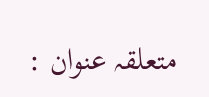متعلقہ عنوان :